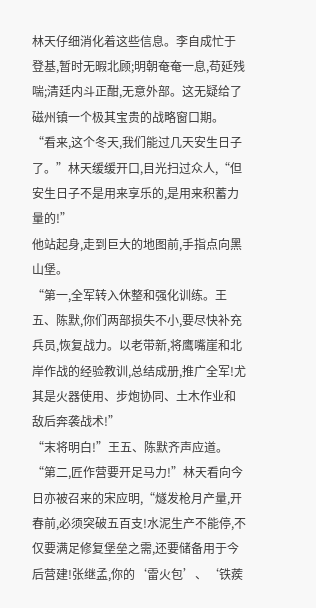林天仔细消化着这些信息。李自成忙于登基,暂时无暇北顾;明朝奄奄一息,苟延残喘;清廷内斗正酣,无意外部。这无疑给了磁州镇一个极其宝贵的战略窗口期。
“看来,这个冬天,我们能过几天安生日子了。”林天缓缓开口,目光扫过众人,“但安生日子不是用来享乐的,是用来积蓄力量的!”
他站起身,走到巨大的地图前,手指点向黑山堡。
“第一,全军转入休整和强化训练。王五、陈默,你们两部损失不小,要尽快补充兵员,恢复战力。以老带新,将鹰嘴崖和北岸作战的经验教训,总结成册,推广全军!尤其是火器使用、步炮协同、土木作业和敌后奔袭战术!”
“末将明白!”王五、陈默齐声应道。
“第二,匠作营要开足马力!”林天看向今日亦被召来的宋应明,“燧发枪月产量,开春前,必须突破五百支!水泥生产不能停,不仅要满足修复堡垒之需,还要储备用于今后营建!张继孟,你的‘雷火包’、‘铁蒺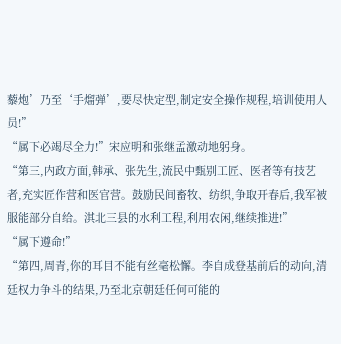藜炮’乃至‘手熘弹’,要尽快定型,制定安全操作规程,培训使用人员!”
“属下必竭尽全力!”宋应明和张继孟激动地躬身。
“第三,内政方面,韩承、张先生,流民中甄别工匠、医者等有技艺者,充实匠作营和医官营。鼓励民间畜牧、纺织,争取开春后,我军被服能部分自给。淇北三县的水利工程,利用农闲,继续推进!”
“属下遵命!”
“第四,周青,你的耳目不能有丝毫松懈。李自成登基前后的动向,清廷权力争斗的结果,乃至北京朝廷任何可能的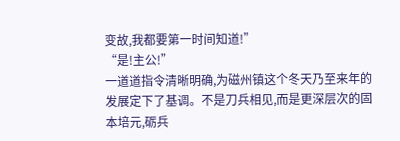变故,我都要第一时间知道!”
“是!主公!”
一道道指令清晰明确,为磁州镇这个冬天乃至来年的发展定下了基调。不是刀兵相见,而是更深层次的固本培元,砺兵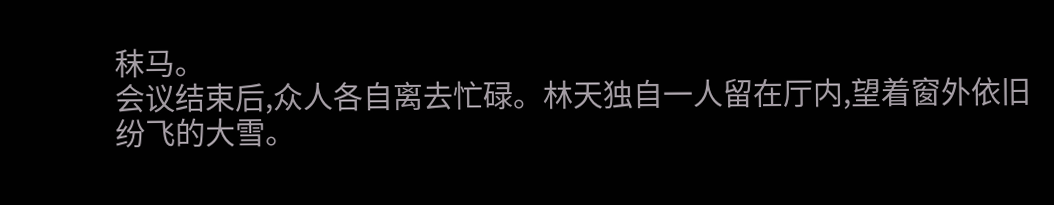秣马。
会议结束后,众人各自离去忙碌。林天独自一人留在厅内,望着窗外依旧纷飞的大雪。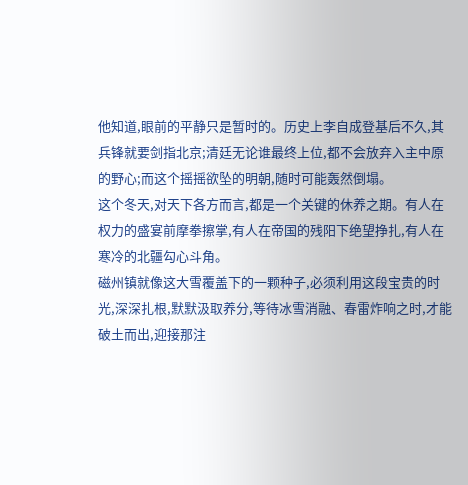他知道,眼前的平静只是暂时的。历史上李自成登基后不久,其兵锋就要剑指北京;清廷无论谁最终上位,都不会放弃入主中原的野心;而这个摇摇欲坠的明朝,随时可能轰然倒塌。
这个冬天,对天下各方而言,都是一个关键的休养之期。有人在权力的盛宴前摩拳擦掌,有人在帝国的残阳下绝望挣扎,有人在寒冷的北疆勾心斗角。
磁州镇就像这大雪覆盖下的一颗种子,必须利用这段宝贵的时光,深深扎根,默默汲取养分,等待冰雪消融、春雷炸响之时,才能破土而出,迎接那注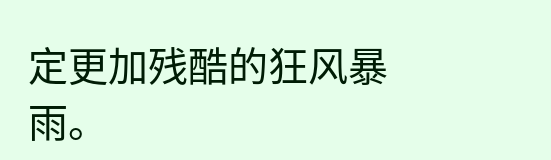定更加残酷的狂风暴雨。